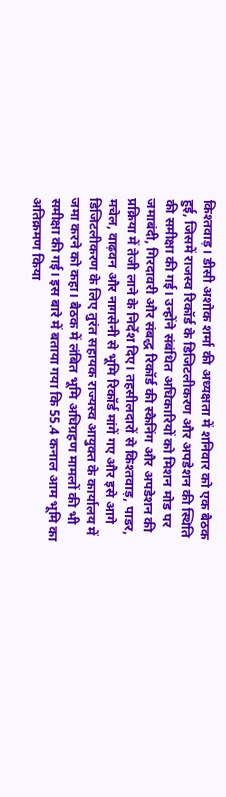किश्तवाड़। डीसी अशोक शर्मा की अध्यक्षता में शनिवार को एक बैठक हुई, जिसमें राजस्व रिकॉर्ड के डिजिटलीकरण और अपडेशन की स्थिति की समीक्षा की गई। उन्होंने संबंधित अधिकारियों को मिशन मोड पर जमाबंदी, गिरदावरी और संबद्ध रिकॉर्ड की स्कैनिंग और अपडेशन की प्रक्रिया में तेजी लाने के निर्देश दिए। तहसीलदारों से किश्तवाड़, पाडर, मचेल, वाढ़वन और नागसेनी से भूमि रिकॉर्ड मांगें गए और इसे आगे डिजिटलीकरण के लिए तुरंत सहायक राज्यस्व आयुक्त के कार्यालय में जमा करने को कहा। बैठक में लंबित भूमि अधिग्रहण मामलों की भी समीक्षा की गई। इस बारे में बताया गया कि 55.4 कनाल आम भूमि का अतिक्रमण किया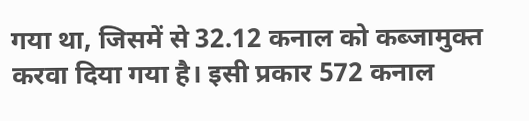गया था, जिसमें से 32.12 कनाल को कब्जामुक्त करवा दिया गया है। इसी प्रकार 572 कनाल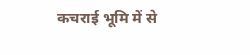कचराई भूमि में से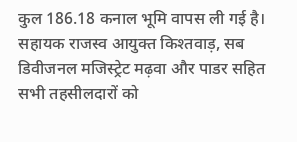कुल 186.18 कनाल भूमि वापस ली गई है।
सहायक राजस्व आयुक्त किश्तवाड़, सब डिवीजनल मजिस्ट्रेट मढ़वा और पाडर सहित सभी तहसीलदारों को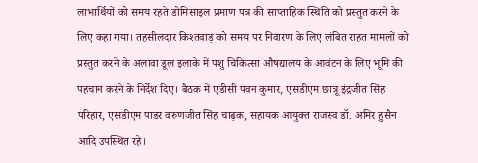लाभार्थियों को समय रहते डोमिसाइल प्रमाण पत्र की साप्ताहिक स्थिति को प्रस्तुत करने के लिए कहा गया। तहसीलदार किश्तवाड़ को समय पर निवारण के लिए लंबित राहत मामलों को प्रस्तुत करने के अलावा डूल इलाके में पशु चिकित्सा औषद्यालय के आवंटन के लिए भूमि की पहचान करने के निर्देश दिए। बैठक में एडीसी पवन कुमार, एसडीएम छात्रू इंद्रजीत सिंह परिहार, एसडीएम पाडर वरुणजीत सिंह चाढ़क, सहायक आयुक्त राजस्व डॉ. अमिर हुसैन आदि उपस्थित रहे।